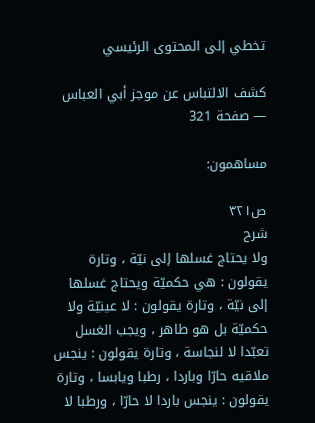تخطي إلى المحتوى الرئيسي

كشف الالتباس عن موجز أبي العباس — صفحة 321

مساهمون:

ص٣٢١
شرح
ولا يحتاج غسلها إلى نيّة ، وتارة يقولون : هي حكميّة ويحتاج غسلها إلى نيّة ، وتارة يقولون : لا عينيّة ولا حكميّة بل هو طاهر ، ويجب الغسل تعبّدا لا لنجاسة ، وتارة يقولون : ينجس ملاقيه حارّا وباردا ، رطبا ويابسا ، وتارة يقولون : ينجس باردا لا حارّا ، ورطبا لا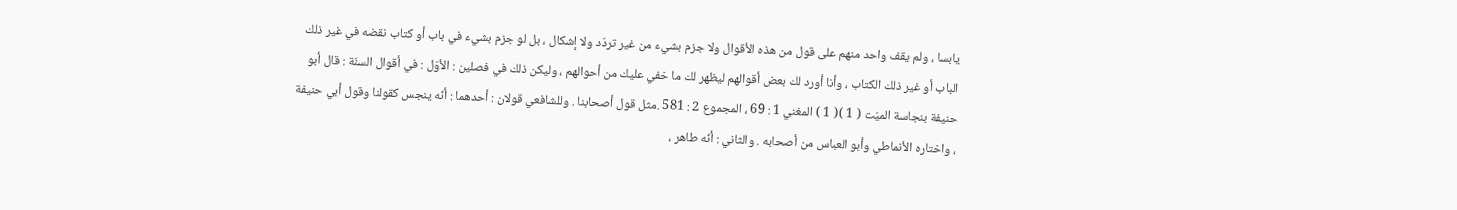يابسا ، ولم يقف واحد منهم على قول من هذه الأقوال ولا جزم بشيء من غير تردّد ولا إشكال ، بل لو جزم بشيء في باب أو كتاب نقضه في غير ذلك الباب أو غير ذلك الكتاب ، وأنا أورد لك بعض أقوالهم ليظهر لك ما خفي عليك من أحوالهم ، وليكن ذلك في فصلين : الأوّل : في أقوال السنّة : قال أبو حنيفة بنجاسة الميّت ( 1 )( 1 ) المغني 1 : 69 ، المجموع 2 : 581 .مثل قول أصحابنا . وللشافعي قولان : أحدهما : أنّه ينجس كقولنا وقول أبي حنيفة ، واختاره الأنماطي وأبو العباس من أصحابه . والثاني : أنّه طاهر ،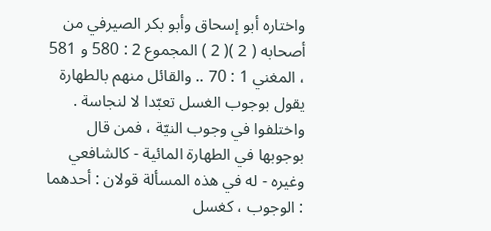واختاره أبو إسحاق وأبو بكر الصيرفي من أصحابه ( 2 )( 2 ) المجموع 2 : 580 و 581 ، المغني 1 : 70 .. والقائل منهم بالطهارة يقول بوجوب الغسل تعبّدا لا لنجاسة . واختلفوا في وجوب النيّة ، فمن قال بوجوبها في الطهارة المائية - كالشافعي وغيره - له في هذه المسألة قولان : أحدهما : الوجوب ، كغسل